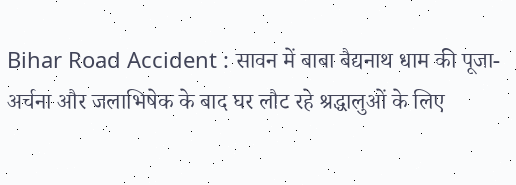Bihar Road Accident : सावन में बाबा बैद्यनाथ धाम की पूजा-अर्चना और जलाभिषेक के बाद घर लौट रहे श्रद्धालुओं के लिए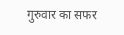गुरुवार का सफर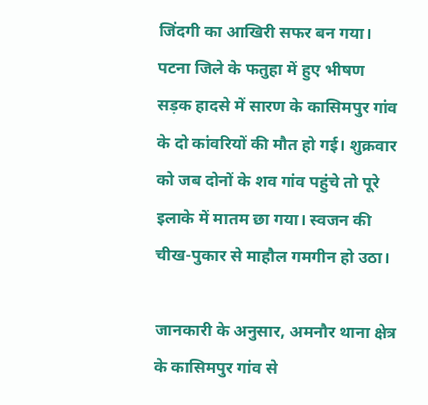जिंदगी का आखिरी सफर बन गया। पटना जिले के फतुहा में हुए भीषण सड़क हादसे में सारण के कासिमपुर गांव के दो कांवरियों की मौत हो गई। शुक्रवार को जब दोनों के शव गांव पहुंचे तो पूरे इलाके में मातम छा गया। स्वजन की चीख-पुकार से माहौल गमगीन हो उठा।

जानकारी के अनुसार, अमनौर थाना क्षेत्र के कासिमपुर गांव से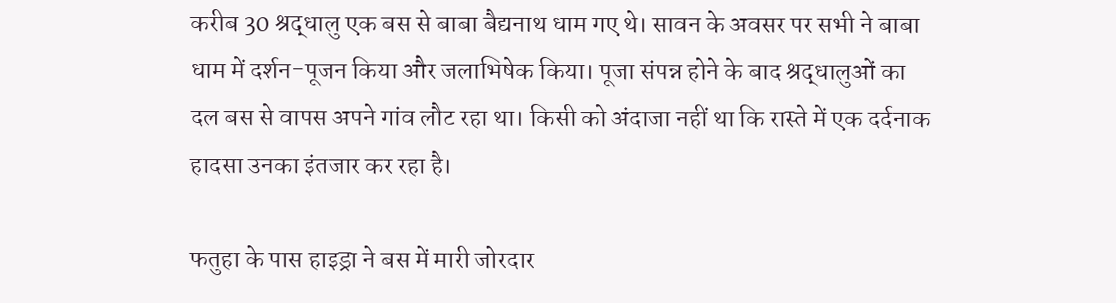करीब 30 श्रद्धालु एक बस से बाबा बैद्यनाथ धाम गए थे। सावन के अवसर पर सभी ने बाबा धाम में दर्शन-पूजन किया और जलाभिषेक किया। पूजा संपन्न होने के बाद श्रद्धालुओं का दल बस से वापस अपने गांव लौट रहा था। किसी को अंदाजा नहीं था कि रास्ते में एक दर्दनाक हादसा उनका इंतजार कर रहा है।

फतुहा के पास हाइड्रा ने बस में मारी जोरदार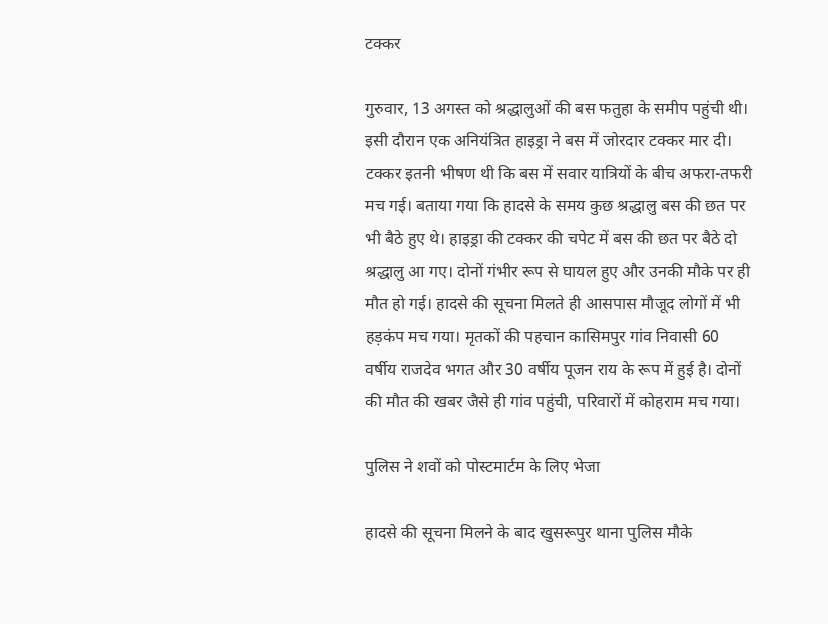टक्कर

गुरुवार, 13 अगस्त को श्रद्धालुओं की बस फतुहा के समीप पहुंची थी। इसी दौरान एक अनियंत्रित हाइड्रा ने बस में जोरदार टक्कर मार दी। टक्कर इतनी भीषण थी कि बस में सवार यात्रियों के बीच अफरा-तफरी मच गई। बताया गया कि हादसे के समय कुछ श्रद्धालु बस की छत पर भी बैठे हुए थे। हाइड्रा की टक्कर की चपेट में बस की छत पर बैठे दो श्रद्धालु आ गए। दोनों गंभीर रूप से घायल हुए और उनकी मौके पर ही मौत हो गई। हादसे की सूचना मिलते ही आसपास मौजूद लोगों में भी हड़कंप मच गया। मृतकों की पहचान कासिमपुर गांव निवासी 60 वर्षीय राजदेव भगत और 30 वर्षीय पूजन राय के रूप में हुई है। दोनों की मौत की खबर जैसे ही गांव पहुंची, परिवारों में कोहराम मच गया।

पुलिस ने शवों को पोस्टमार्टम के लिए भेजा

हादसे की सूचना मिलने के बाद खुसरूपुर थाना पुलिस मौके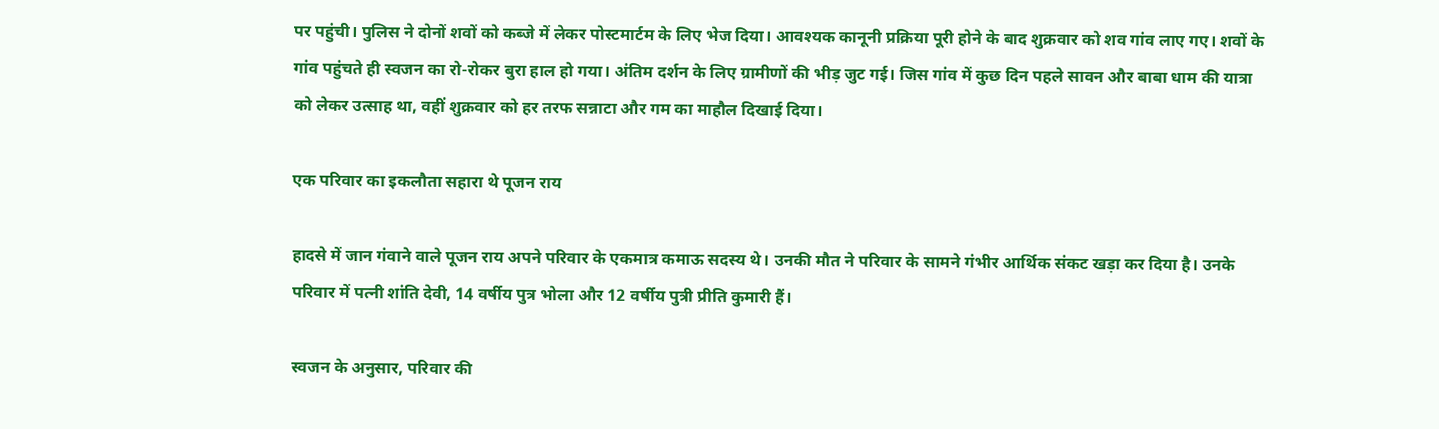पर पहुंची। पुलिस ने दोनों शवों को कब्जे में लेकर पोस्टमार्टम के लिए भेज दिया। आवश्यक कानूनी प्रक्रिया पूरी होने के बाद शुक्रवार को शव गांव लाए गए। शवों के गांव पहुंचते ही स्वजन का रो-रोकर बुरा हाल हो गया। अंतिम दर्शन के लिए ग्रामीणों की भीड़ जुट गई। जिस गांव में कुछ दिन पहले सावन और बाबा धाम की यात्रा को लेकर उत्साह था, वहीं शुक्रवार को हर तरफ सन्नाटा और गम का माहौल दिखाई दिया।

एक परिवार का इकलौता सहारा थे पूजन राय

हादसे में जान गंवाने वाले पूजन राय अपने परिवार के एकमात्र कमाऊ सदस्य थे। उनकी मौत ने परिवार के सामने गंभीर आर्थिक संकट खड़ा कर दिया है। उनके परिवार में पत्नी शांति देवी, 14 वर्षीय पुत्र भोला और 12 वर्षीय पुत्री प्रीति कुमारी हैं।

स्वजन के अनुसार, परिवार की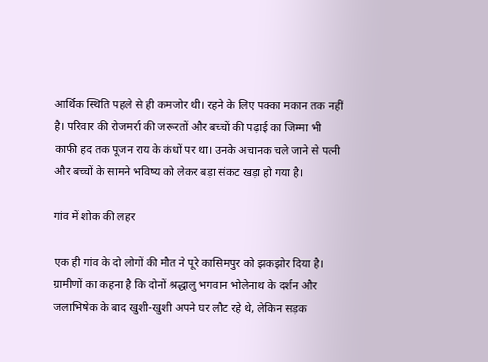आर्थिक स्थिति पहले से ही कमजोर थी। रहने के लिए पक्का मकान तक नहीं है। परिवार की रोजमर्रा की जरूरतों और बच्चों की पढ़ाई का जिम्मा भी काफी हद तक पूजन राय के कंधों पर था। उनके अचानक चले जाने से पत्नी और बच्चों के सामने भविष्य को लेकर बड़ा संकट खड़ा हो गया है।

गांव में शोक की लहर

एक ही गांव के दो लोगों की मौत ने पूरे कासिमपुर को झकझोर दिया है। ग्रामीणों का कहना है कि दोनों श्रद्धालु भगवान भोलेनाथ के दर्शन और जलाभिषेक के बाद खुशी-खुशी अपने घर लौट रहे थे, लेकिन सड़क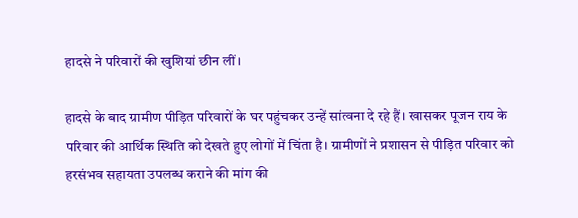हादसे ने परिवारों की खुशियां छीन लीं।

हादसे के बाद ग्रामीण पीड़ित परिवारों के घर पहुंचकर उन्हें सांत्वना दे रहे हैं। खासकर पूजन राय के परिवार की आर्थिक स्थिति को देखते हुए लोगों में चिंता है। ग्रामीणों ने प्रशासन से पीड़ित परिवार को हरसंभव सहायता उपलब्ध कराने की मांग की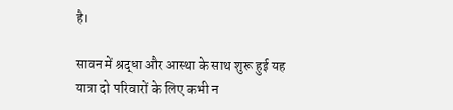है।

सावन में श्रद्धा और आस्था के साथ शुरू हुई यह यात्रा दो परिवारों के लिए कभी न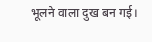भूलने वाला दुख बन गई।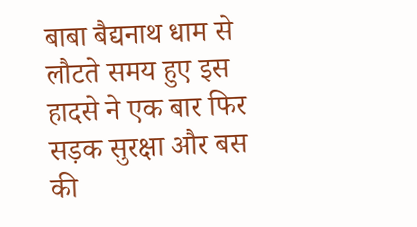बाबा बैद्यनाथ धाम से लौटते समय हुए इस हादसे ने एक बार फिर सड़क सुरक्षा और बस की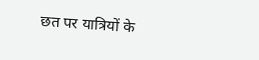छत पर यात्रियों के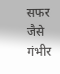सफर जैसे गंभीर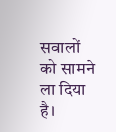सवालों को सामने ला दिया है।